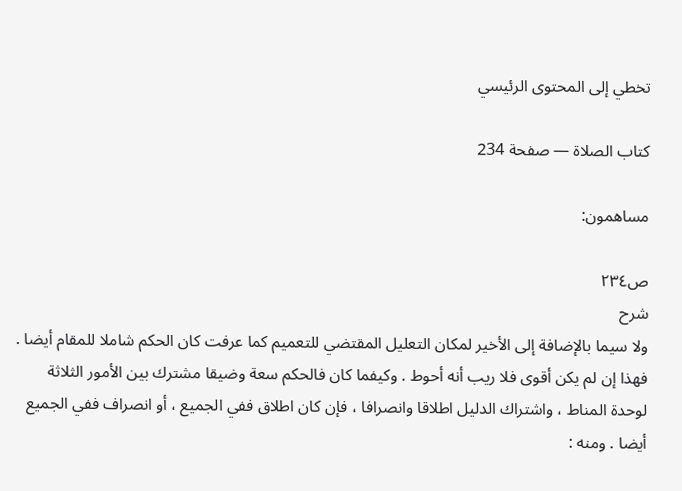تخطي إلى المحتوى الرئيسي

كتاب الصلاة — صفحة 234

مساهمون:

ص٢٣٤
شرح
ولا سيما بالإضافة إلى الأخير لمكان التعليل المقتضي للتعميم كما عرفت كان الحكم شاملا للمقام أيضا . فهذا إن لم يكن أقوى فلا ريب أنه أحوط . وكيفما كان فالحكم سعة وضيقا مشترك بين الأمور الثلاثة لوحدة المناط ، واشتراك الدليل اطلاقا وانصرافا ، فإن كان اطلاق ففي الجميع ، أو انصراف ففي الجميع أيضا . ومنه :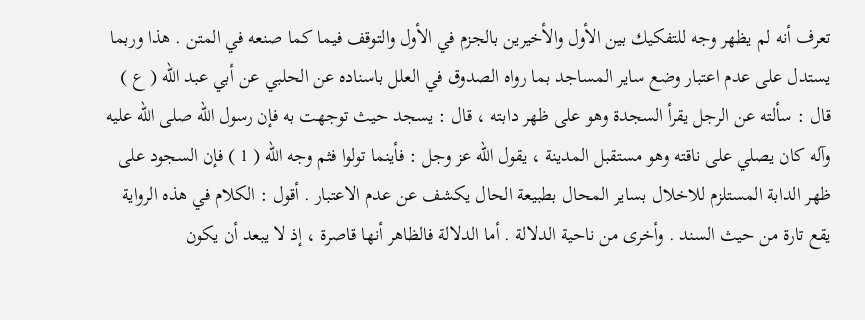تعرف أنه لم يظهر وجه للتفكيك بين الأول والأخيرين بالجزم في الأول والتوقف فيما كما صنعه في المتن . هذا وربما يستدل على عدم اعتبار وضع ساير المساجد بما رواه الصدوق في العلل باسناده عن الحلبي عن أبي عبد الله ( ع ) قال : سألته عن الرجل يقرأ السجدة وهو على ظهر دابته ، قال : يسجد حيث توجهت به فإن رسول الله صلى الله عليه وآله كان يصلي على ناقته وهو مستقبل المدينة ، يقول الله عز وجل : فأينما تولوا فثم وجه الله ( 1 ) فإن السجود على ظهر الدابة المستلزم للاخلال بساير المحال بطبيعة الحال يكشف عن عدم الاعتبار . أقول : الكلام في هذه الرواية يقع تارة من حيث السند . وأخرى من ناحية الدلالة . أما الدلالة فالظاهر أنها قاصرة ، إذ لا يبعد أن يكون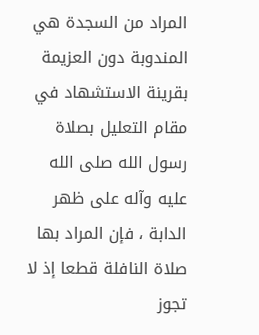المراد من السجدة هي المندوبة دون العزيمة بقرينة الاستشهاد في مقام التعليل بصلاة رسول الله صلى الله عليه وآله على ظهر الدابة ، فإن المراد بها صلاة النافلة قطعا إذ لا تجوز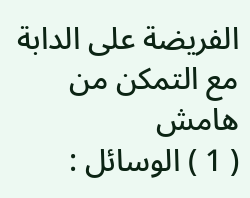الفريضة على الدابة مع التمكن من
هامش
( 1 ) الوسائل :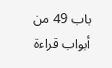باب 49 من أبواب قراءة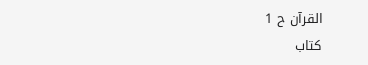القرآن ح 1
كتاب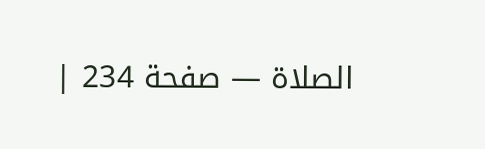الصلاة — صفحة 234 |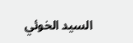السيد الخوئي